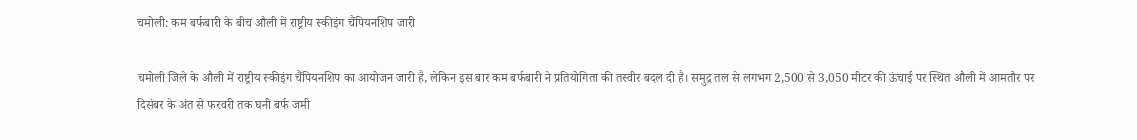चमोली: कम बर्फबारी के बीच औली में राष्ट्रीय स्कीइंग चैंपियनशिप जारी

चमोली जिले के औली में राष्ट्रीय स्कीइंग चैंपियनशिप का आयोजन जारी है, लेकिन इस बार कम बर्फबारी ने प्रतियोगिता की तस्वीर बदल दी है। समुद्र तल से लगभग 2,500 से 3,050 मीटर की ऊंचाई पर स्थित औली में आमतौर पर दिसंबर के अंत से फरवरी तक घनी बर्फ जमी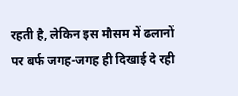रहती है, लेकिन इस मौसम में ढलानों पर बर्फ जगह-जगह ही दिखाई दे रही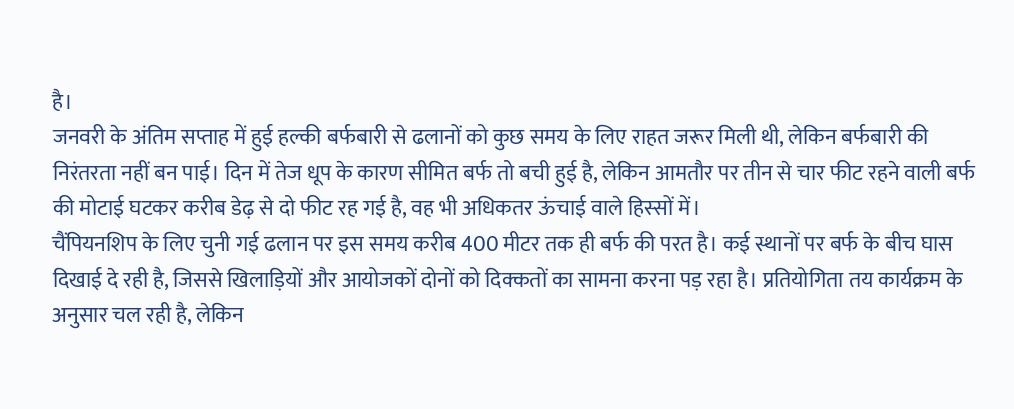है।
जनवरी के अंतिम सप्ताह में हुई हल्की बर्फबारी से ढलानों को कुछ समय के लिए राहत जरूर मिली थी, लेकिन बर्फबारी की निरंतरता नहीं बन पाई। दिन में तेज धूप के कारण सीमित बर्फ तो बची हुई है, लेकिन आमतौर पर तीन से चार फीट रहने वाली बर्फ की मोटाई घटकर करीब डेढ़ से दो फीट रह गई है, वह भी अधिकतर ऊंचाई वाले हिस्सों में।
चैंपियनशिप के लिए चुनी गई ढलान पर इस समय करीब 400 मीटर तक ही बर्फ की परत है। कई स्थानों पर बर्फ के बीच घास दिखाई दे रही है, जिससे खिलाड़ियों और आयोजकों दोनों को दिक्कतों का सामना करना पड़ रहा है। प्रतियोगिता तय कार्यक्रम के अनुसार चल रही है, लेकिन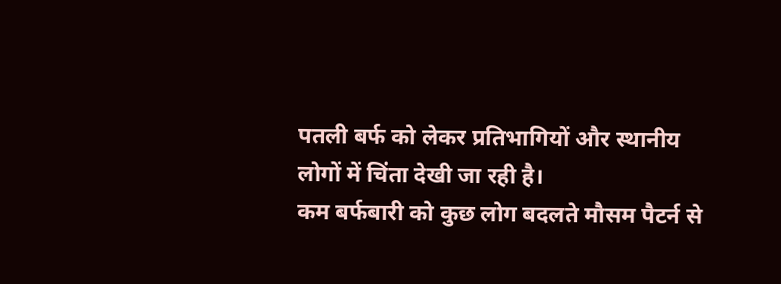पतली बर्फ को लेकर प्रतिभागियों और स्थानीय लोगों में चिंता देखी जा रही है।
कम बर्फबारी को कुछ लोग बदलते मौसम पैटर्न से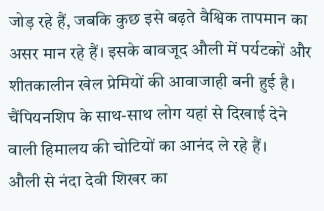जोड़ रहे हैं, जबकि कुछ इसे बढ़ते वैश्विक तापमान का असर मान रहे हैं। इसके बावजूद औली में पर्यटकों और शीतकालीन खेल प्रेमियों की आवाजाही बनी हुई है। चैंपियनशिप के साथ-साथ लोग यहां से दिखाई देने वाली हिमालय की चोटियों का आनंद ले रहे हैं।
औली से नंदा देवी शिखर का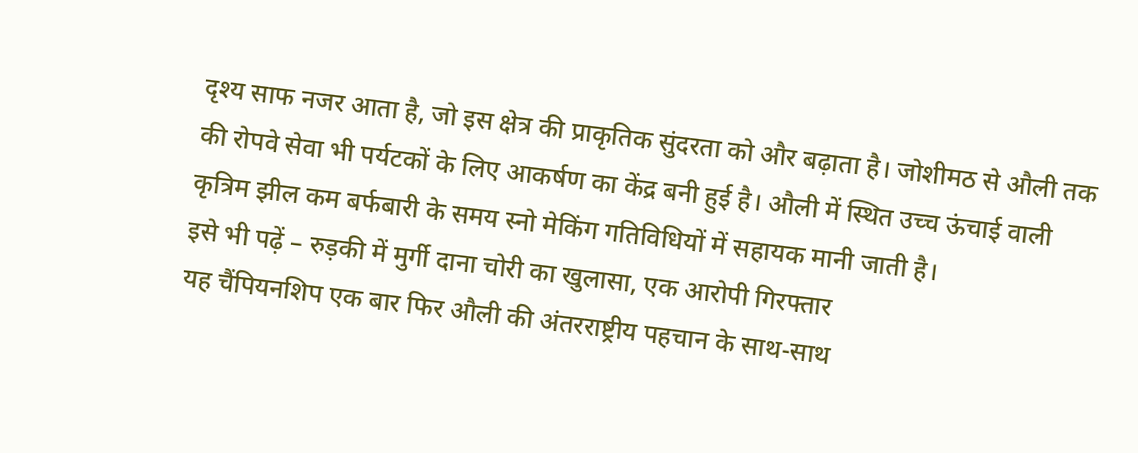दृश्य साफ नजर आता है, जो इस क्षेत्र की प्राकृतिक सुंदरता को और बढ़ाता है। जोशीमठ से औली तक की रोपवे सेवा भी पर्यटकों के लिए आकर्षण का केंद्र बनी हुई है। औली में स्थित उच्च ऊंचाई वाली कृत्रिम झील कम बर्फबारी के समय स्नो मेकिंग गतिविधियों में सहायक मानी जाती है।
इसे भी पढ़ें – रुड़की में मुर्गी दाना चोरी का खुलासा, एक आरोपी गिरफ्तार
यह चैंपियनशिप एक बार फिर औली की अंतरराष्ट्रीय पहचान के साथ-साथ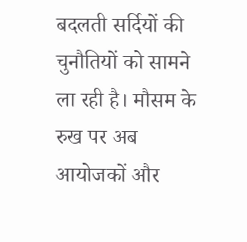बदलती सर्दियों की चुनौतियों को सामने ला रही है। मौसम के रुख पर अब आयोजकों और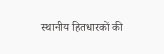स्थानीय हितधारकों की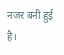नजर बनी हुई है।